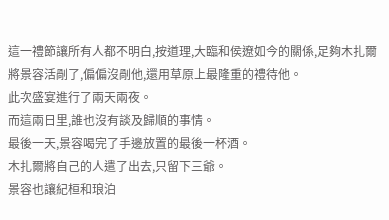這一禮節讓所有人都不明白,按道理,大臨和侯遼如今的關係,足夠木扎爾將景容活剮了,偏偏沒剮他,還用草原上最隆重的禮待他。
此次盛宴進行了兩天兩夜。
而這兩日里,誰也沒有談及歸順的事情。
最後一天,景容喝完了手邊放置的最後一杯酒。
木扎爾將自己的人遣了出去,只留下三爺。
景容也讓紀桓和琅泊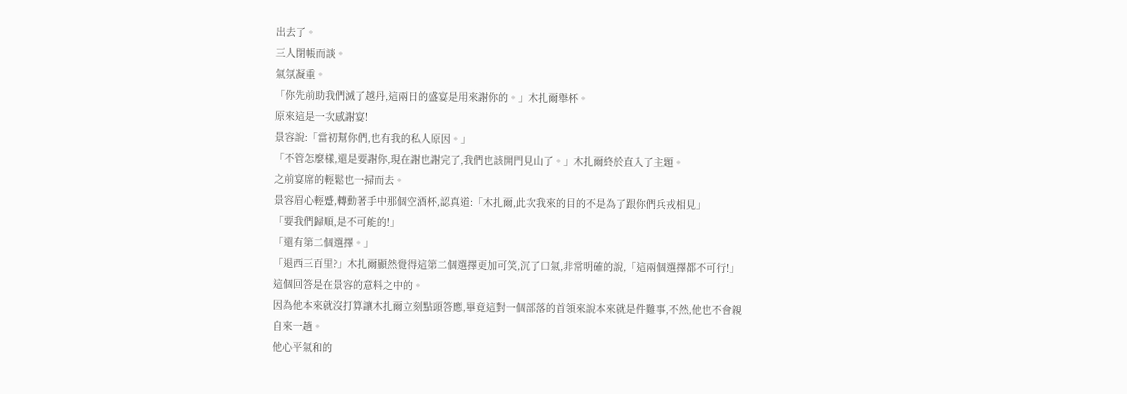出去了。
三人閉帳而談。
氣氛凝重。
「你先前助我們滅了越丹,這兩日的盛宴是用來謝你的。」木扎爾舉杯。
原來這是一次感謝宴!
景容說:「當初幫你們,也有我的私人原因。」
「不管怎麼樣,還是要謝你,現在謝也謝完了,我們也該開門見山了。」木扎爾終於直入了主題。
之前宴席的輕鬆也一掃而去。
景容眉心輕蹙,轉動著手中那個空酒杯,認真道:「木扎爾,此次我來的目的不是為了跟你們兵戎相見」
「要我們歸順,是不可能的!」
「還有第二個選擇。」
「退西三百里?」木扎爾顯然覺得這第二個選擇更加可笑,沉了口氣,非常明確的說,「這兩個選擇都不可行!」
這個回答是在景容的意料之中的。
因為他本來就沒打算讓木扎爾立刻點頭答應,畢竟這對一個部落的首領來說本來就是件難事,不然,他也不會親自來一趟。
他心平氣和的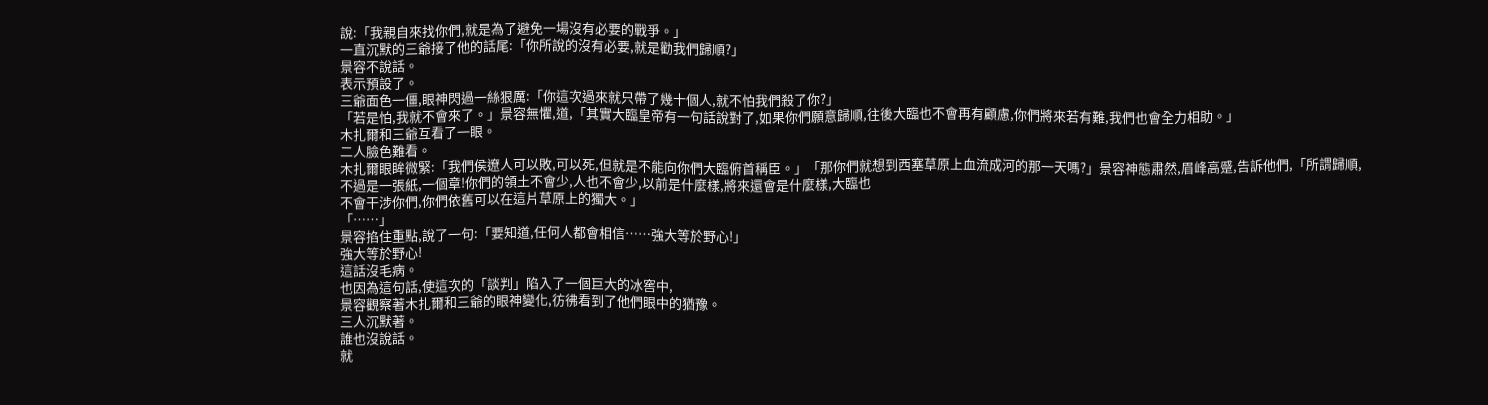說:「我親自來找你們,就是為了避免一場沒有必要的戰爭。」
一直沉默的三爺接了他的話尾:「你所說的沒有必要,就是勸我們歸順?」
景容不說話。
表示預設了。
三爺面色一僵,眼神閃過一絲狠厲:「你這次過來就只帶了幾十個人,就不怕我們殺了你?」
「若是怕,我就不會來了。」景容無懼,道,「其實大臨皇帝有一句話說對了,如果你們願意歸順,往後大臨也不會再有顧慮,你們將來若有難,我們也會全力相助。」
木扎爾和三爺互看了一眼。
二人臉色難看。
木扎爾眼眸微緊:「我們侯遼人可以敗,可以死,但就是不能向你們大臨俯首稱臣。」「那你們就想到西塞草原上血流成河的那一天嗎?」景容神態肅然,眉峰高蹙,告訴他們,「所謂歸順,不過是一張紙,一個章!你們的領土不會少,人也不會少,以前是什麼樣,將來還會是什麼樣,大臨也
不會干涉你們,你們依舊可以在這片草原上的獨大。」
「……」
景容掐住重點,說了一句:「要知道,任何人都會相信……強大等於野心!」
強大等於野心!
這話沒毛病。
也因為這句話,使這次的「談判」陷入了一個巨大的冰窖中,
景容觀察著木扎爾和三爺的眼神變化,彷彿看到了他們眼中的猶豫。
三人沉默著。
誰也沒說話。
就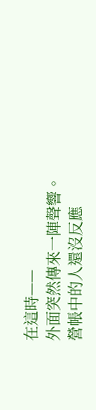在這時——
外面突然傳來一陣聲響。
營帳中的人還沒反應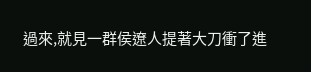過來,就見一群侯遼人提著大刀衝了進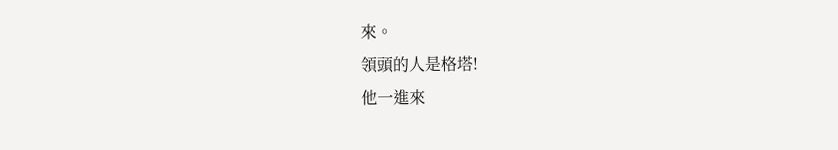來。
領頭的人是格塔!
他一進來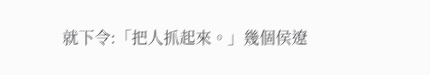就下令:「把人抓起來。」幾個侯遼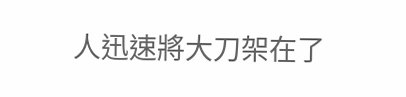人迅速將大刀架在了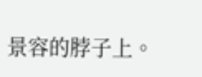景容的脖子上。